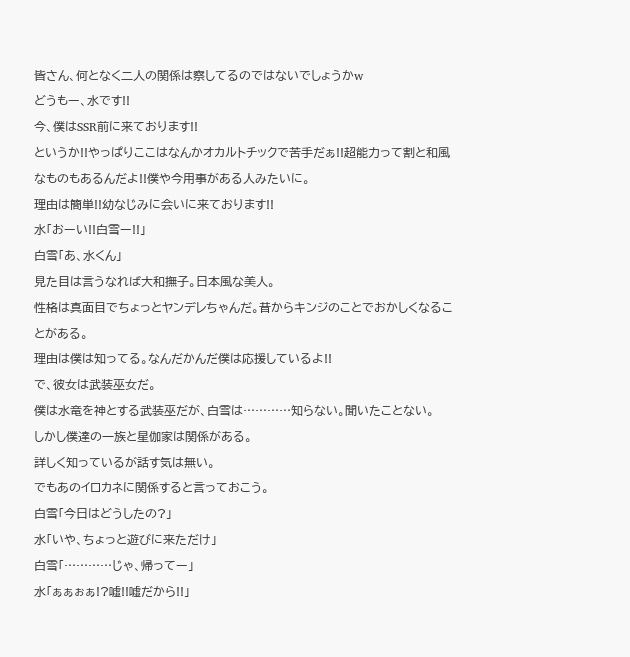皆さん、何となく二人の関係は察してるのではないでしょうかw
どうもー、水です!!
今、僕はSSR前に来ております!!
というか!!やっぱりここはなんかオカルトチックで苦手だぁ!!超能力って割と和風なものもあるんだよ!!僕や今用事がある人みたいに。
理由は簡単!!幼なじみに会いに来ております!!
水「おーい!!白雪ー!!」
白雪「あ、水くん」
見た目は言うなれば大和撫子。日本風な美人。
性格は真面目でちょっとヤンデレちゃんだ。昔からキンジのことでおかしくなることがある。
理由は僕は知ってる。なんだかんだ僕は応援しているよ!!
で、彼女は武装巫女だ。
僕は水竜を神とする武装巫だが、白雪は…………知らない。聞いたことない。
しかし僕達の一族と星伽家は関係がある。
詳しく知っているが話す気は無い。
でもあのイロカネに関係すると言っておこう。
白雪「今日はどうしたの?」
水「いや、ちょっと遊びに来ただけ」
白雪「…………じゃ、帰ってー」
水「ぁぁぉぁ!?嘘!!嘘だから!!」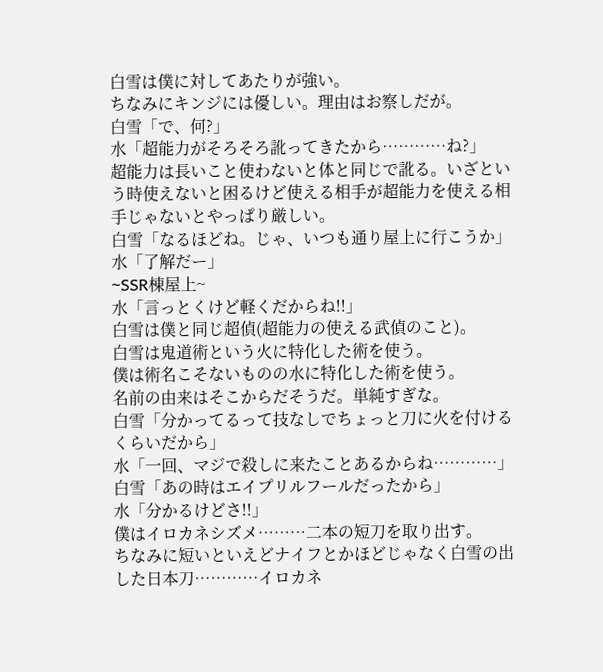白雪は僕に対してあたりが強い。
ちなみにキンジには優しい。理由はお察しだが。
白雪「で、何?」
水「超能力がそろそろ訛ってきたから…………ね?」
超能力は長いこと使わないと体と同じで訛る。いざという時使えないと困るけど使える相手が超能力を使える相手じゃないとやっぱり厳しい。
白雪「なるほどね。じゃ、いつも通り屋上に行こうか」
水「了解だー」
~SSR棟屋上~
水「言っとくけど軽くだからね!!」
白雪は僕と同じ超偵(超能力の使える武偵のこと)。
白雪は鬼道術という火に特化した術を使う。
僕は術名こそないものの水に特化した術を使う。
名前の由来はそこからだそうだ。単純すぎな。
白雪「分かってるって技なしでちょっと刀に火を付けるくらいだから」
水「一回、マジで殺しに来たことあるからね…………」
白雪「あの時はエイプリルフールだったから」
水「分かるけどさ!!」
僕はイロカネシズメ………二本の短刀を取り出す。
ちなみに短いといえどナイフとかほどじゃなく白雪の出した日本刀…………イロカネ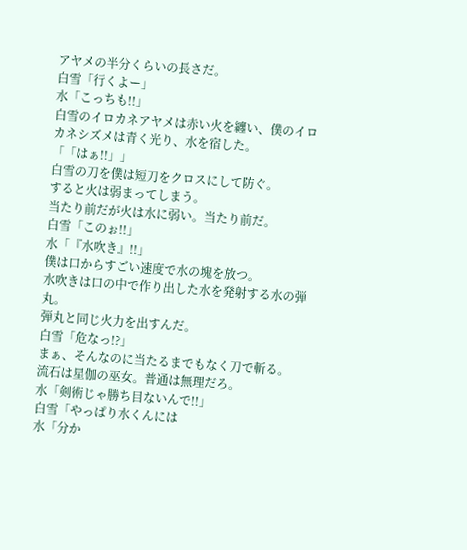アヤメの半分くらいの長さだ。
白雪「行くよー」
水「こっちも!!」
白雪のイロカネアヤメは赤い火を纏い、僕のイロカネシズメは青く光り、水を宿した。
「「はぁ!!」」
白雪の刀を僕は短刀をクロスにして防ぐ。
すると火は弱まってしまう。
当たり前だが火は水に弱い。当たり前だ。
白雪「このぉ!!」
水「『水吹き』!!」
僕は口からすごい速度で水の塊を放つ。
水吹きは口の中で作り出した水を発射する水の弾丸。
弾丸と同じ火力を出すんだ。
白雪「危なっ!?」
まぁ、そんなのに当たるまでもなく刀で斬る。
流石は星伽の巫女。普通は無理だろ。
水「剣術じゃ勝ち目ないんで!!」
白雪「やっぱり水くんには
水「分か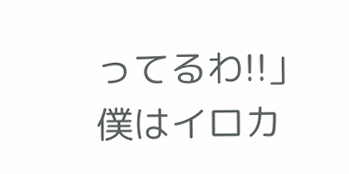ってるわ!!」
僕はイロカ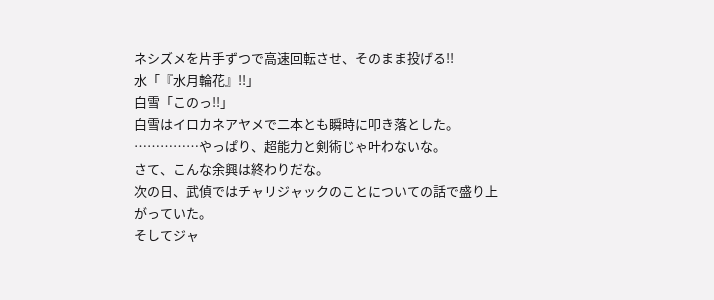ネシズメを片手ずつで高速回転させ、そのまま投げる!!
水「『水月輪花』!!」
白雪「このっ!!」
白雪はイロカネアヤメで二本とも瞬時に叩き落とした。
……………やっぱり、超能力と剣術じゃ叶わないな。
さて、こんな余興は終わりだな。
次の日、武偵ではチャリジャックのことについての話で盛り上がっていた。
そしてジャ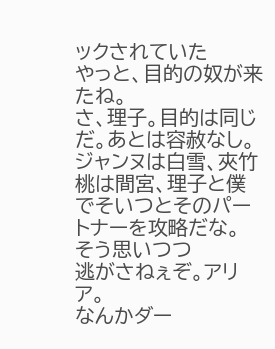ックされていた
やっと、目的の奴が来たね。
さ、理子。目的は同じだ。あとは容赦なし。
ジャンヌは白雪、夾竹桃は間宮、理子と僕でそいつとそのパートナーを攻略だな。
そう思いつつ
逃がさねぇぞ。アリア。
なんかダー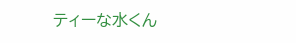ティーな水くん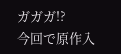ガガガ!?
今回で原作入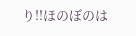り!!ほのぼのは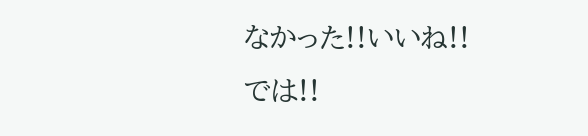なかった!!いいね!!
では!!